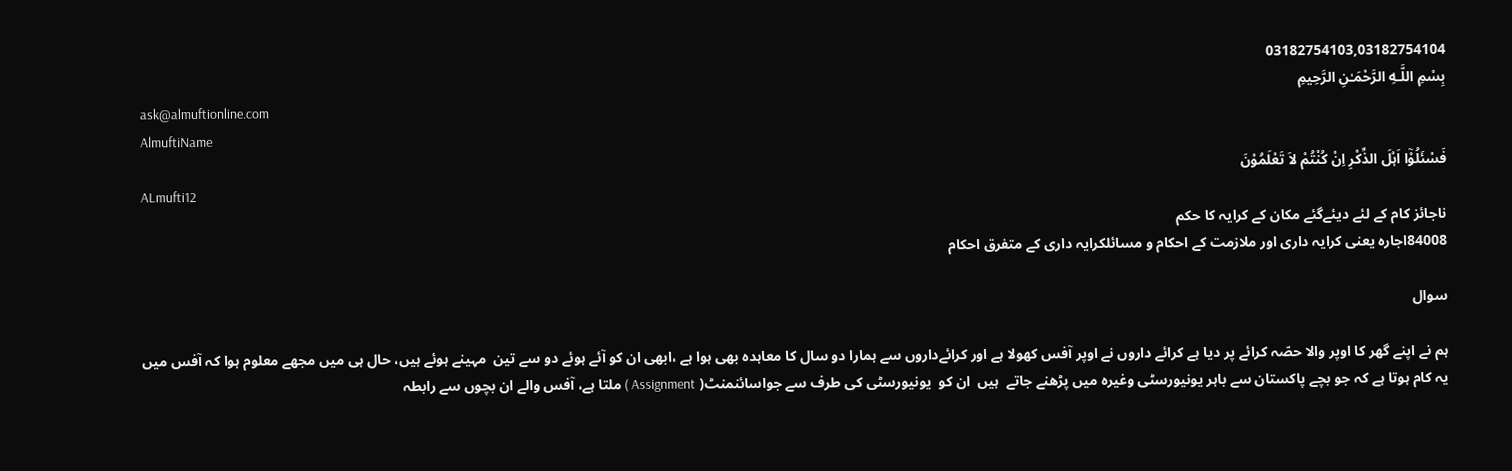03182754103,03182754104
بِسْمِ اللَّـهِ الرَّحْمَـٰنِ الرَّحِيمِ
ask@almuftionline.com
AlmuftiName
فَسْئَلُوْٓا اَہْلَ الذِّکْرِ اِنْ کُنْتُمْ لاَ تَعْلَمُوْنَ
ALmufti12
ناجائز کام کے لئے دیئےگئے مکان کے کرایہ کا حکم
84008اجارہ یعنی کرایہ داری اور ملازمت کے احکام و مسائلکرایہ داری کے متفرق احکام

سوال

ہم نے اپنے گھر کا اوپر والا حصّہ کرائے پر دیا ہے کرائے داروں نے اوپر آفس کھولا ہے اور کرائےداروں سے ہمارا دو سال کا معاہدہ بھی ہوا ہے ،ابھی ان کو آئے ہوئے دو سے تین  مہینے ہوئے ہیں، حال ہی میں مجھے معلوم ہوا کہ آفس میں  یہ کام ہوتا ہے کہ جو بچے پاکستان سے باہر یونیورسٹی وغیرہ میں پڑھنے جاتے  ہیں  ان کو  یونیورسٹی کی طرف سے جواسائنمنٹ( Assignment ) ملتا ہے، آفس والے ان بچوں سے رابطہ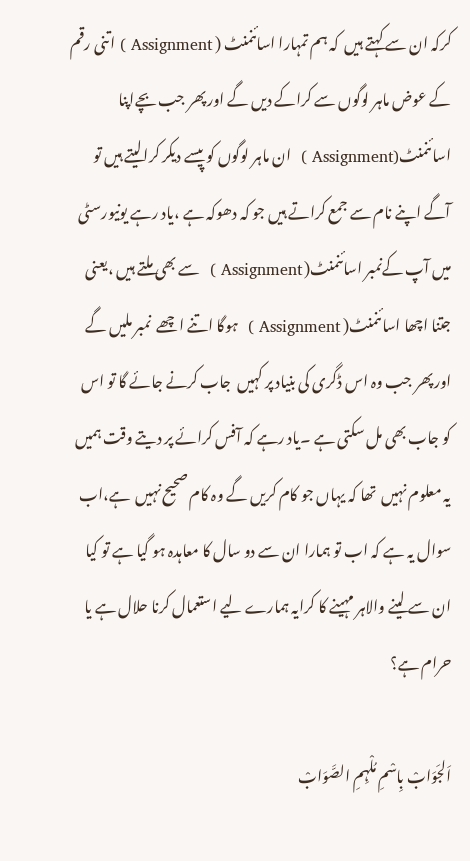کرکہ ان سے کہتے ہیں  کہ ہم تمہارا اسائنمنٹ ( Assignment ) اتنی رقم کے عوض ماہر لوگوں سے کراکے دیں گے اور پھر جب بچےاپنا اسائنمنٹ(Assignment )  ان ماہر لوگوں کو پیسے دیکر کرالیتے ہیں تو آگے اپنے نام سے جمع کراتے ہیں جو کہ دھوکہ ہے ،یاد رہے یونیورسٹی میں آپ کےنمبر اسائنمنٹ( Assignment )  سے بھی ملتے ہیں ،یعنی جتنا اچھا اسائنمنٹ( Assignment )  ہوگا اتنے اچھے  نمبر ملیں گے اور پھر جب وہ اس ڈگری کی بنیاد پر کہیں  جاب کرنے جائے گا تو اس کو جاب بھی مل سکتی ہے ۔یاد رہے کہ آفس کرائے پر دیتے وقت ہمیں یہ معلوم نہیں  تھا کہ یہاں جو کام کریں گے وہ کام صحیح نہیں  ہے،اب سوال یہ ہے کہ اب تو ہمارا ان سے دو سال کا معاہدہ ہو گیا ہے تو کیا ان سے لینے والاہر مہینے کا کرایہ ہمارے لیے استعمال کرنا حلال ہے یا حرام ہے؟

اَلجَوَابْ بِاسْمِ مُلْہِمِ الصَّوَابْ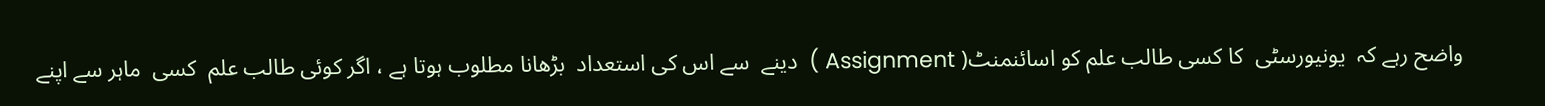واضح رہے کہ  یونیورسٹی  کا کسی طالب علم کو اسائنمنٹ( Assignment )  دینے  سے اس کی استعداد  بڑھانا مطلوب ہوتا ہے ، اگر کوئی طالب علم  کسی  ماہر سے اپنے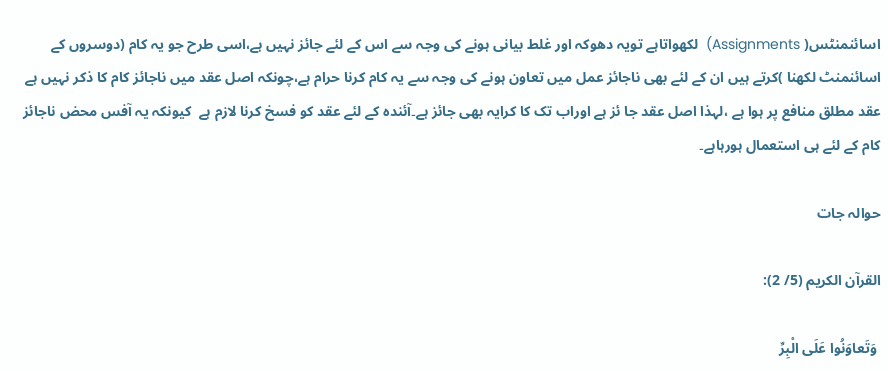اسائنمنٹس( Assignments)  لکھواتاہے تویہ دھوکہ اور غلط بیانی ہونے کی وجہ سے اس کے لئے جائز نہیں ہے،اسی طرح جو یہ کام (دوسروں کے اسائنمنٹ لکھنا )کرتے ہیں ان کے لئے بھی ناجائز عمل میں تعاون ہونے کی وجہ سے یہ کام کرنا حرام ہے،چونکہ اصل عقد میں ناجائز کام کا ذکر نہیں ہے عقد مطلق منافع پر ہوا ہے ،لہذا اصل عقد جا ئز ہے اوراب تک کا کرایہ بھی جائز ہے۔آئندہ کے لئے عقد کو فسخ کرنا لازم ہے  کیونکہ یہ آفس محض ناجائز کام کے لئے ہی استعمال ہورہاہے۔

حوالہ جات

القرآن الکریم (5/ 2):

 وَتَعاوَنُوا عَلَى الْبِرِّ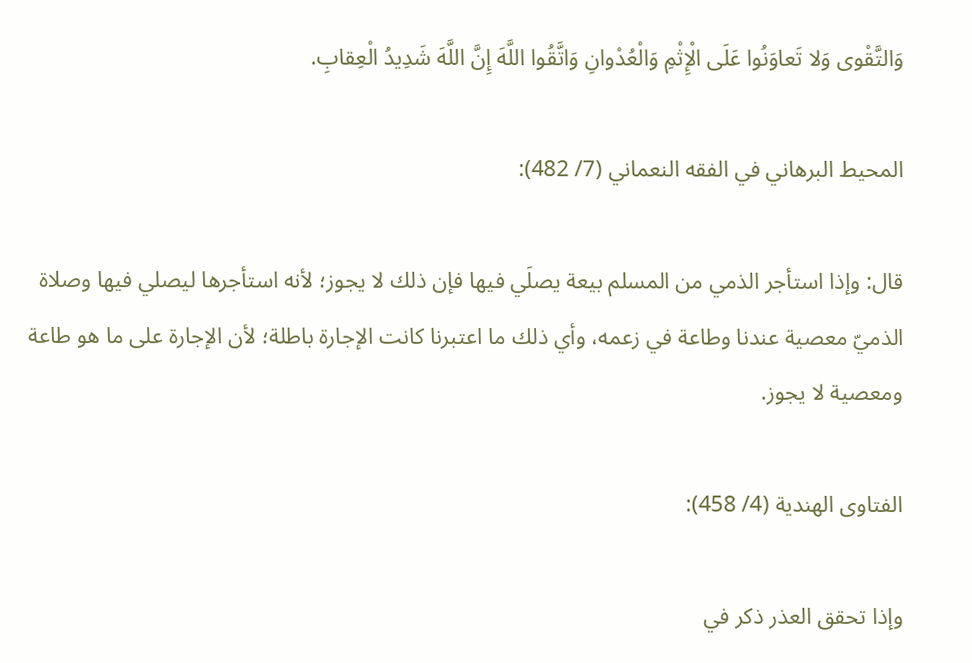وَالتَّقْوى وَلا تَعاوَنُوا عَلَى الْإِثْمِ وَالْعُدْوانِ وَاتَّقُوا اللَّهَ إِنَّ اللَّهَ شَدِيدُ الْعِقابِ.

المحيط البرهاني في الفقه النعماني (7/ 482):

قال: وإذا استأجر الذمي من المسلم بيعة يصلَي فيها فإن ذلك لا يجوز؛ لأنه استأجرها ليصلي فيها وصلاة الذميّ معصية عندنا وطاعة في زعمه، وأي ذلك ما اعتبرنا كانت الإجارة باطلة؛ لأن الإجارة على ما هو طاعة ومعصية لا يجوز.

الفتاوى الهندية (4/ 458):

وإذا تحقق العذر ذكر في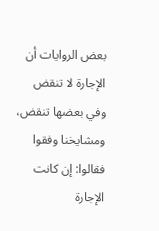بعض الروايات أن الإجارة لا تنقض وفي بعضها تنقض، ومشايخنا وفقوا فقالوا: إن كانت الإجارة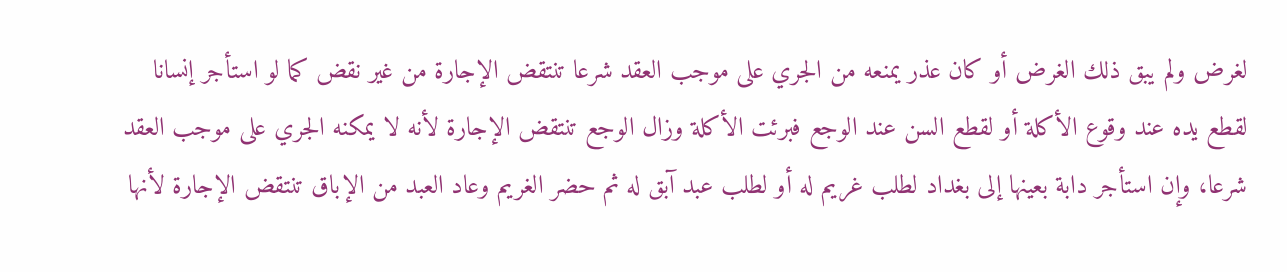لغرض ولم يبق ذلك الغرض أو كان عذر يمنعه من الجري على موجب العقد شرعا تنتقض الإجارة من غير نقض كما لو استأجر إنسانا لقطع يده عند وقوع الأكلة أو لقطع السن عند الوجع فبرئت الأكلة وزال الوجع تنتقض الإجارة لأنه لا يمكنه الجري على موجب العقد شرعا، وإن استأجر دابة بعينها إلى بغداد لطلب غريم له أو لطلب عبد آبق له ثم حضر الغريم وعاد العبد من الإباق تنتقض الإجارة لأنها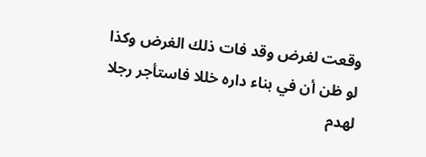وقعت لغرض وقد فات ذلك الغرض وكذا لو ظن أن في بناء داره خللا فاستأجر رجلا لهدم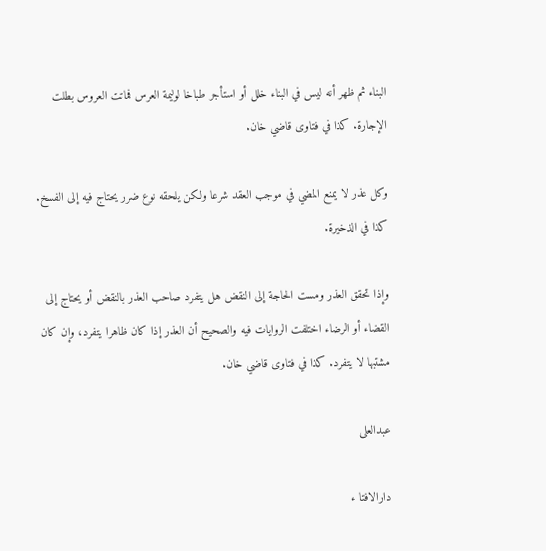البناء ثم ظهر أنه ليس في البناء خلل أو استأجر طباخا لوليمة العرس فماتت العروس بطلت الإجارة. كذا في فتاوى قاضي خان.

وكل عذر لا يمنع المضي في موجب العقد شرعا ولكن يلحقه نوع ضرر يحتاج فيه إلى الفسخ. كذا في الذخيرة.

وإذا تحقق العذر ومست الحاجة إلى النقض هل يتفرد صاحب العذر بالنقض أو يحتاج إلى القضاء أو الرضاء اختلفت الروايات فيه والصحيح أن العذر إذا كان ظاهرا يتفرد، وإن كان مشتبها لا يتفرد. كذا في فتاوى قاضي خان.

عبدالعلی

دارالافتا ء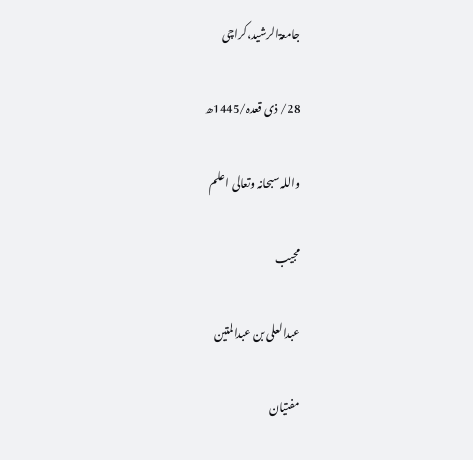جامعۃالرشید،کراچی

28/ ذی قعدہ/1445ھ

واللہ سبحانہ وتعالی اعلم

مجیب

عبدالعلی بن عبدالمتین

مفتیان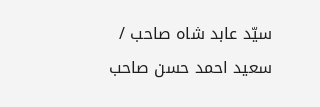سیّد عابد شاہ صاحب / سعید احمد حسن صاحب